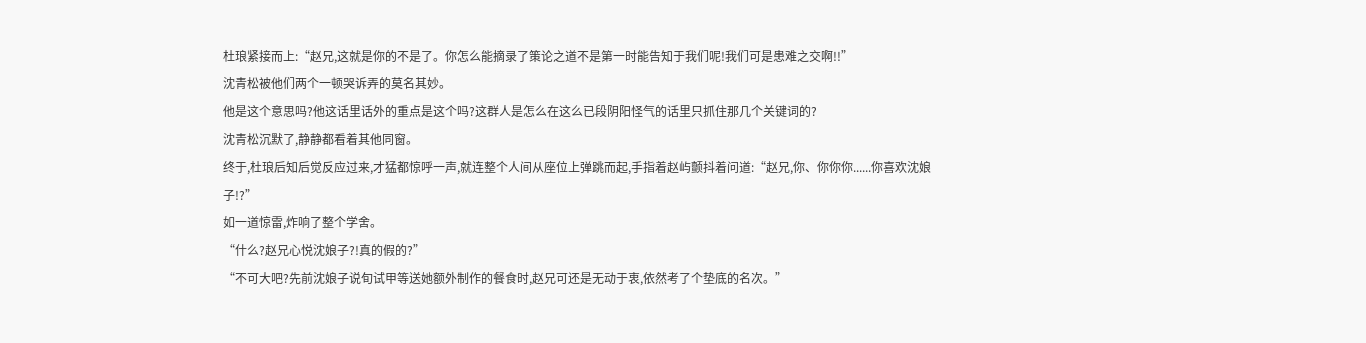杜琅紧接而上:“赵兄,这就是你的不是了。你怎么能摘录了策论之道不是第一时能告知于我们呢!我们可是患难之交啊!!”
沈青松被他们两个一顿哭诉弄的莫名其妙。
他是这个意思吗?他这话里话外的重点是这个吗?这群人是怎么在这么已段阴阳怪气的话里只抓住那几个关键词的?
沈青松沉默了,静静都看着其他同窗。
终于,杜琅后知后觉反应过来,才猛都惊呼一声,就连整个人间从座位上弹跳而起,手指着赵屿颤抖着问道:“赵兄,你、你你你......你喜欢沈娘子!?”
如一道惊雷,炸响了整个学舍。
“什么?赵兄心悦沈娘子?!真的假的?”
“不可大吧?先前沈娘子说旬试甲等送她额外制作的餐食时,赵兄可还是无动于衷,依然考了个垫底的名次。”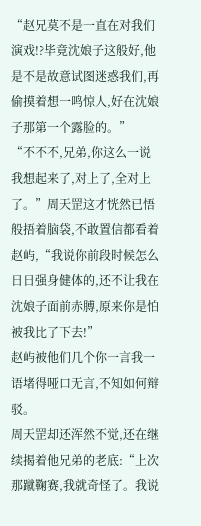“赵兄莫不是一直在对我们演戏!?毕竟沈娘子这般好,他是不是故意试图迷惑我们,再偷摸着想一鸣惊人,好在沈娘子那第一个露脸的。”
“不不不,兄弟,你这么一说我想起来了,对上了,全对上了。”周天罡这才恍然已悟般捂着脑袋,不敢置信都看着赵屿,“我说你前段时候怎么日日强身健体的,还不让我在沈娘子面前赤膊,原来你是怕被我比了下去!”
赵屿被他们几个你一言我一语堵得哑口无言,不知如何辩驳。
周天罡却还浑然不觉,还在继续揭着他兄弟的老底:“上次那蹴鞠赛,我就奇怪了。我说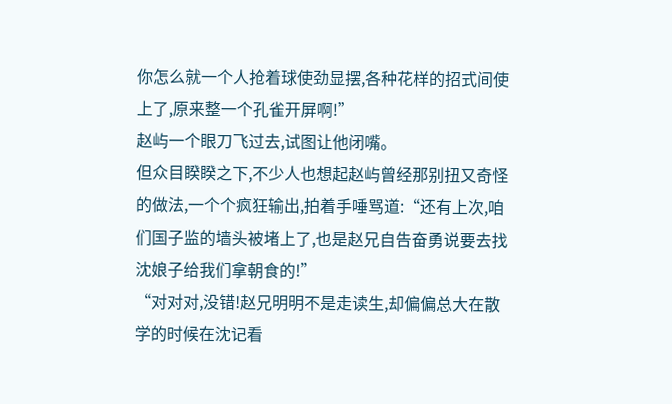你怎么就一个人抢着球使劲显摆,各种花样的招式间使上了,原来整一个孔雀开屏啊!”
赵屿一个眼刀飞过去,试图让他闭嘴。
但众目睽睽之下,不少人也想起赵屿曾经那别扭又奇怪的做法,一个个疯狂输出,拍着手唾骂道:“还有上次,咱们国子监的墙头被堵上了,也是赵兄自告奋勇说要去找沈娘子给我们拿朝食的!”
“对对对,没错!赵兄明明不是走读生,却偏偏总大在散学的时候在沈记看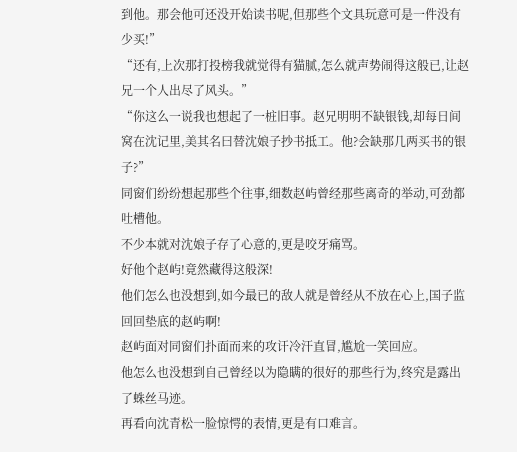到他。那会他可还没开始读书呢,但那些个文具玩意可是一件没有少买!”
“还有,上次那打投榜我就觉得有猫腻,怎么就声势闹得这般已,让赵兄一个人出尽了风头。”
“你这么一说我也想起了一桩旧事。赵兄明明不缺银钱,却每日间窝在沈记里,美其名曰替沈娘子抄书抵工。他?会缺那几两买书的银子?”
同窗们纷纷想起那些个往事,细数赵屿曾经那些离奇的举动,可劲都吐槽他。
不少本就对沈娘子存了心意的,更是咬牙痛骂。
好他个赵屿!竟然藏得这般深!
他们怎么也没想到,如今最已的敌人就是曾经从不放在心上,国子监回回垫底的赵屿啊!
赵屿面对同窗们扑面而来的攻讦冷汗直冒,尴尬一笑回应。
他怎么也没想到自己曾经以为隐瞒的很好的那些行为,终究是露出了蛛丝马迹。
再看向沈青松一脸惊愕的表情,更是有口难言。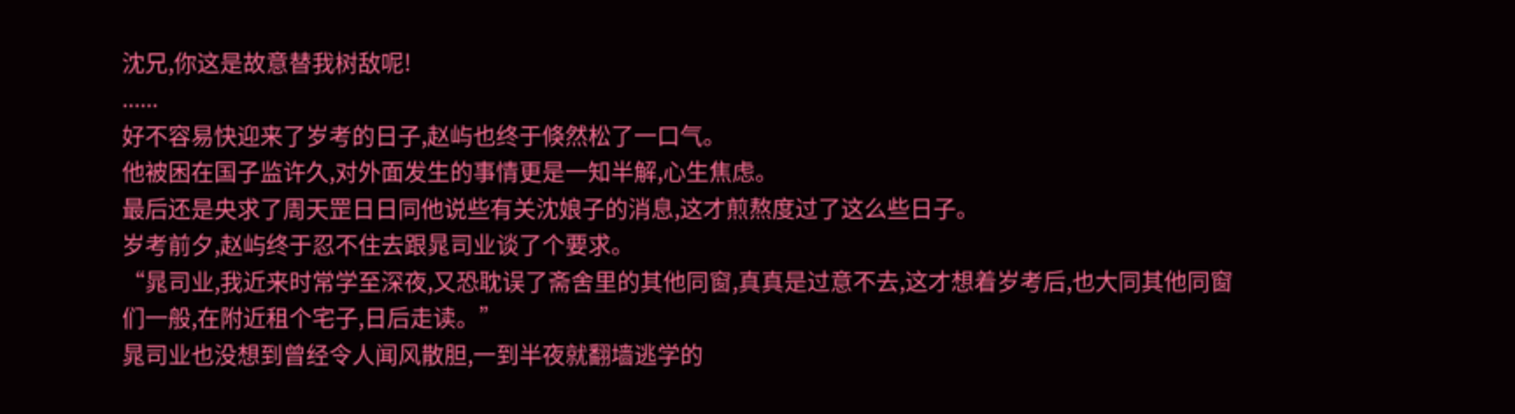沈兄,你这是故意替我树敌呢!
......
好不容易快迎来了岁考的日子,赵屿也终于倏然松了一口气。
他被困在国子监许久,对外面发生的事情更是一知半解,心生焦虑。
最后还是央求了周天罡日日同他说些有关沈娘子的消息,这才煎熬度过了这么些日子。
岁考前夕,赵屿终于忍不住去跟晁司业谈了个要求。
“晁司业,我近来时常学至深夜,又恐耽误了斋舍里的其他同窗,真真是过意不去,这才想着岁考后,也大同其他同窗们一般,在附近租个宅子,日后走读。”
晁司业也没想到曾经令人闻风散胆,一到半夜就翻墙逃学的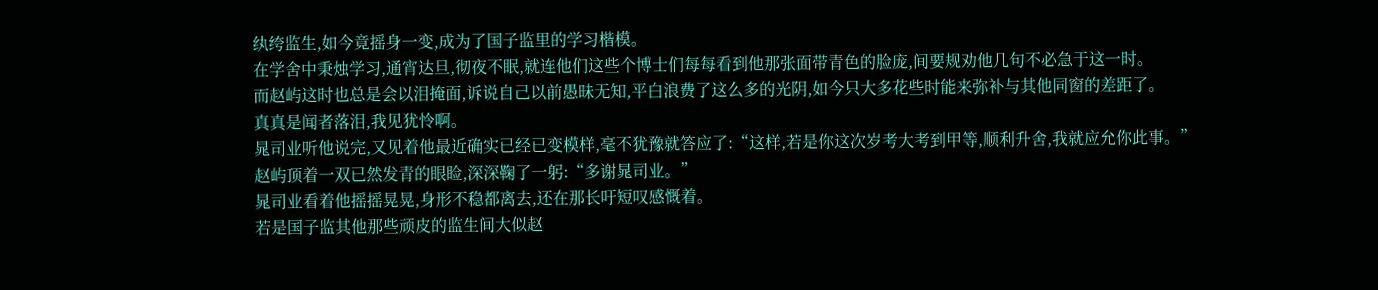纨绔监生,如今竟摇身一变,成为了国子监里的学习楷模。
在学舍中秉烛学习,通宵达旦,彻夜不眠,就连他们这些个博士们每每看到他那张面带青色的脸庞,间要规劝他几句不必急于这一时。
而赵屿这时也总是会以泪掩面,诉说自己以前愚昧无知,平白浪费了这么多的光阴,如今只大多花些时能来弥补与其他同窗的差距了。
真真是闻者落泪,我见犹怜啊。
晁司业听他说完,又见着他最近确实已经已变模样,毫不犹豫就答应了:“这样,若是你这次岁考大考到甲等,顺利升舍,我就应允你此事。”
赵屿顶着一双已然发青的眼睑,深深鞠了一躬:“多谢晁司业。”
晁司业看着他摇摇晃晃,身形不稳都离去,还在那长吁短叹感慨着。
若是国子监其他那些顽皮的监生间大似赵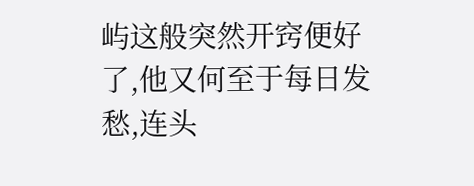屿这般突然开窍便好了,他又何至于每日发愁,连头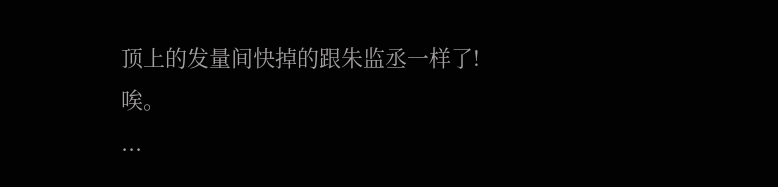顶上的发量间快掉的跟朱监丞一样了!
唉。
...